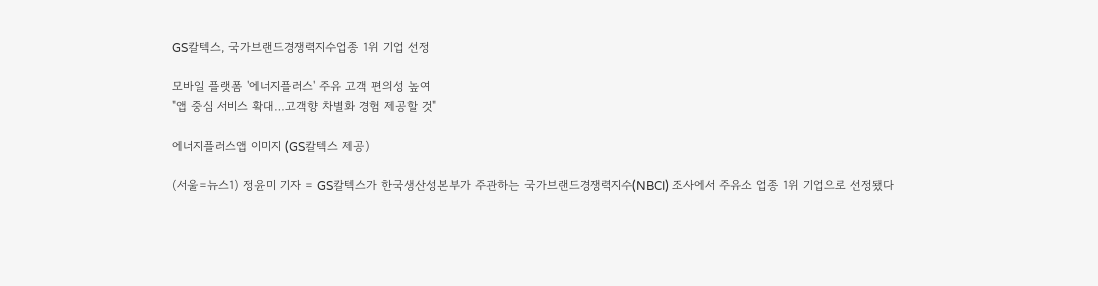GS칼텍스, 국가브랜드경쟁력지수업종 1위 기업 선정

모바일 플랫폼 '에너지플러스' 주유 고객 편의성 높여
"앱 중심 서비스 확대…고객향 차별화 경험 제공할 것"

에너지플러스앱 이미지 (GS칼텍스 제공)

(서울=뉴스1) 정윤미 기자 = GS칼텍스가 한국생산성본부가 주관하는 국가브랜드경쟁력지수(NBCI) 조사에서 주유소 업종 1위 기업으로 선정됐다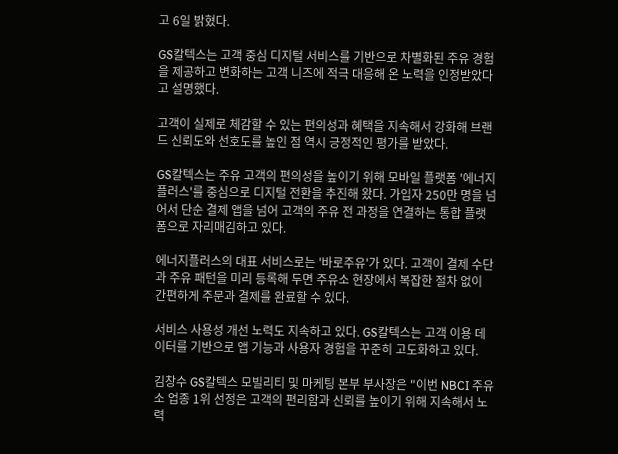고 6일 밝혔다.

GS칼텍스는 고객 중심 디지털 서비스를 기반으로 차별화된 주유 경험을 제공하고 변화하는 고객 니즈에 적극 대응해 온 노력을 인정받았다고 설명했다.

고객이 실제로 체감할 수 있는 편의성과 혜택을 지속해서 강화해 브랜드 신뢰도와 선호도를 높인 점 역시 긍정적인 평가를 받았다.

GS칼텍스는 주유 고객의 편의성을 높이기 위해 모바일 플랫폼 '에너지플러스'를 중심으로 디지털 전환을 추진해 왔다. 가입자 250만 명을 넘어서 단순 결제 앱을 넘어 고객의 주유 전 과정을 연결하는 통합 플랫폼으로 자리매김하고 있다.

에너지플러스의 대표 서비스로는 '바로주유'가 있다. 고객이 결제 수단과 주유 패턴을 미리 등록해 두면 주유소 현장에서 복잡한 절차 없이 간편하게 주문과 결제를 완료할 수 있다.

서비스 사용성 개선 노력도 지속하고 있다. GS칼텍스는 고객 이용 데이터를 기반으로 앱 기능과 사용자 경험을 꾸준히 고도화하고 있다.

김창수 GS칼텍스 모빌리티 및 마케팅 본부 부사장은 "이번 NBCI 주유소 업종 1위 선정은 고객의 편리함과 신뢰를 높이기 위해 지속해서 노력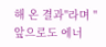해 온 결과"라며 "앞으로도 에너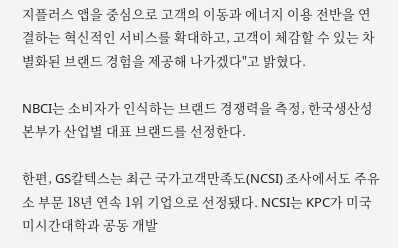지플러스 앱을 중심으로 고객의 이동과 에너지 이용 전반을 연결하는 혁신적인 서비스를 확대하고, 고객이 체감할 수 있는 차별화된 브랜드 경험을 제공해 나가겠다"고 밝혔다.

NBCI는 소비자가 인식하는 브랜드 경쟁력을 측정, 한국생산성본부가 산업별 대표 브랜드를 선정한다.

한편, GS칼텍스는 최근 국가고객만족도(NCSI) 조사에서도 주유소 부문 18년 연속 1위 기업으로 선정됐다. NCSI는 KPC가 미국 미시간대학과 공동 개발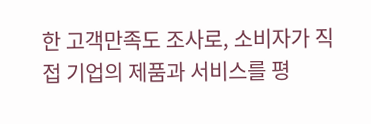한 고객만족도 조사로, 소비자가 직접 기업의 제품과 서비스를 평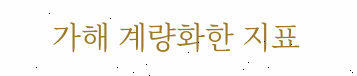가해 계량화한 지표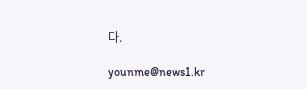다.

younme@news1.kr